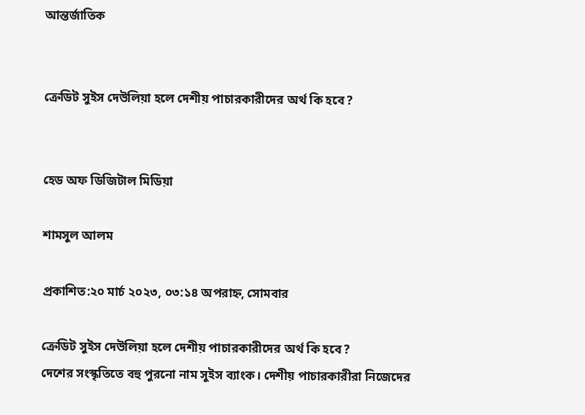আন্তর্জাতিক


ক্রেডিট সুইস দেউলিয়া হলে দেশীয় পাচারকারীদের অর্থ কি হবে?


হেড অফ ডিজিটাল মিডিয়া

শামসুল আলম

প্রকাশিত:২০ মার্চ ২০২৩, ০৩:১৪ অপরাহ্ন, সোমবার

ক্রেডিট সুইস দেউলিয়া হলে দেশীয় পাচারকারীদের অর্থ কি হবে?
দেশের সংস্কৃতিতে বহু পুরনো নাম সুইস ব্যাংক। দেশীয় পাচারকারীরা নিজেদের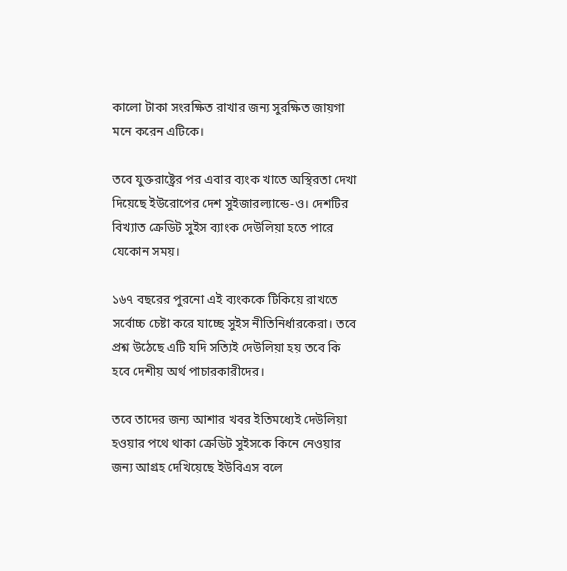কালো টাকা সংরক্ষিত রাখার জন্য সুরক্ষিত জায়গা মনে করেন এটিকে।

তবে যুক্তরাষ্ট্রের পর এবার ব্যংক খাতে অস্থিরতা দেখা দিয়েছে ইউরোপের দেশ সুইজারল্যান্ডে-ও। দেশটির বিখ্যাত ক্রেডিট সুইস ব্যাংক দেউলিয়া হতে পারে যেকোন সময়।

১৬৭ বছরের পুরনো এই ব্যংককে টিকিয়ে রাখতে সর্বোচ্চ চেষ্টা করে যাচ্ছে সুইস নীতিনির্ধারকেরা। তবে প্রশ্ন উঠেছে এটি যদি সত্যিই দেউলিয়া হয় তবে কি হবে দেশীয় অর্থ পাচারকারীদের।

তবে তাদের জন্য আশার খবর ইতিমধ্যেই দেউলিয়া হওয়ার পথে থাকা ক্রেডিট সুইসকে কিনে নেওয়ার জন্য আগ্রহ দেখিয়েছে ইউবিএস বলে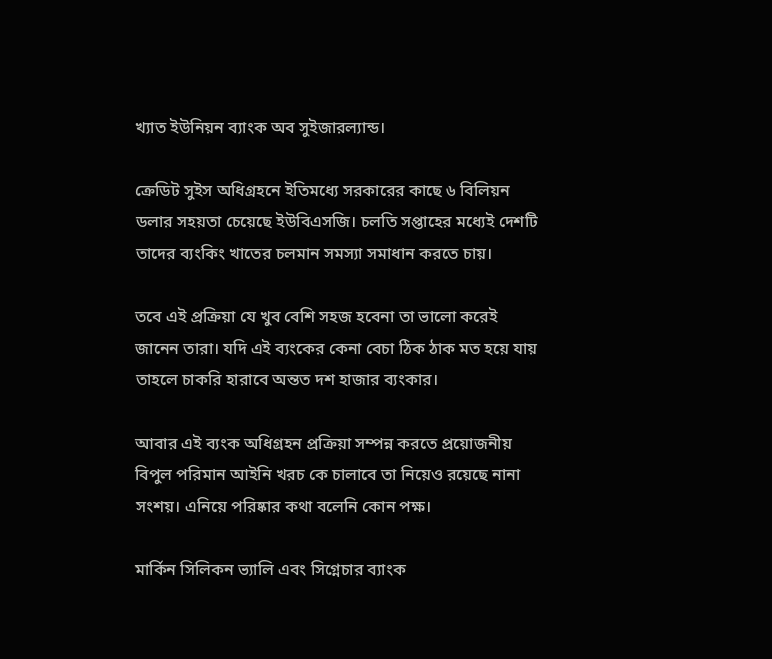খ্যাত ইউনিয়ন ব্যাংক অব সুইজারল্যান্ড।

ক্রেডিট সুইস অধিগ্রহনে ইতিমধ্যে সরকারের কাছে ৬ বিলিয়ন ডলার সহয়তা চেয়েছে ইউবিএসজি। চলতি সপ্তাহের মধ্যেই দেশটি তাদের ব্যংকিং খাতের চলমান সমস্যা সমাধান করতে চায়।

তবে এই প্রক্রিয়া যে খুব বেশি সহজ হবেনা তা ভালো করেই জানেন তারা। যদি এই ব্যংকের কেনা বেচা ঠিক ঠাক মত হয়ে যায় তাহলে চাকরি হারাবে অন্তত দশ হাজার ব্যংকার।

আবার এই ব্যংক অধিগ্রহন প্রক্রিয়া সম্পন্ন করতে প্রয়োজনীয় বিপুল পরিমান আইনি খরচ কে চালাবে তা নিয়েও রয়েছে নানা সংশয়। এনিয়ে পরিষ্কার কথা বলেনি কোন পক্ষ।

মার্কিন সিলিকন ভ্যালি এবং সিগ্নেচার ব্যাংক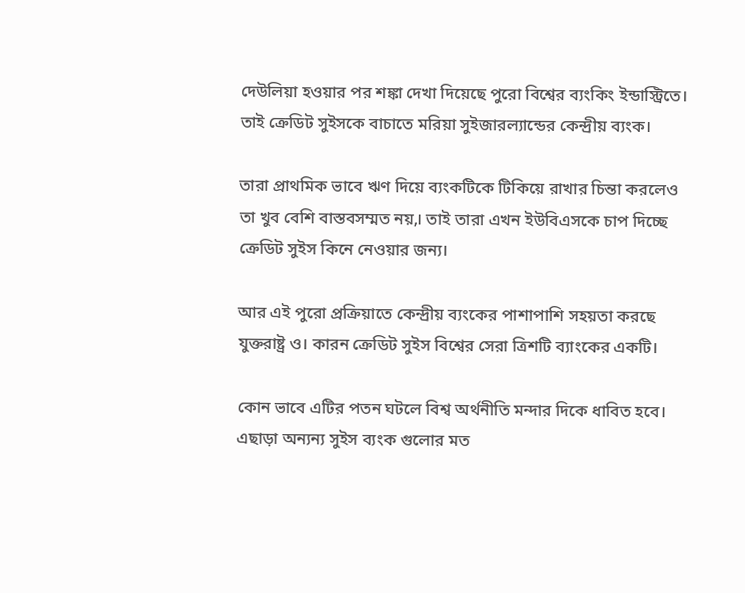দেউলিয়া হওয়ার পর শঙ্কা দেখা দিয়েছে পুরো বিশ্বের ব্যংকিং ইন্ডাস্ট্রিতে। তাই ক্রেডিট সুইসকে বাচাতে মরিয়া সুইজারল্যান্ডের কেন্দ্রীয় ব্যংক।

তারা প্রাথমিক ভাবে ঋণ দিয়ে ব্যংকটিকে টিকিয়ে রাখার চিন্তা করলেও তা খুব বেশি বাস্তবসম্মত নয়,। তাই তারা এখন ইউবিএসকে চাপ দিচ্ছে ক্রেডিট সুইস কিনে নেওয়ার জন্য।

আর এই পুরো প্রক্রিয়াতে কেন্দ্রীয় ব্যংকের পাশাপাশি সহয়তা করছে যুক্তরাষ্ট্র ও। কারন ক্রেডিট সুইস বিশ্বের সেরা ত্রিশটি ব্যাংকের একটি।

কোন ভাবে এটির পতন ঘটলে বিশ্ব অর্থনীতি মন্দার দিকে ধাবিত হবে। এছাড়া অন্যন্য সুইস ব্যংক গুলোর মত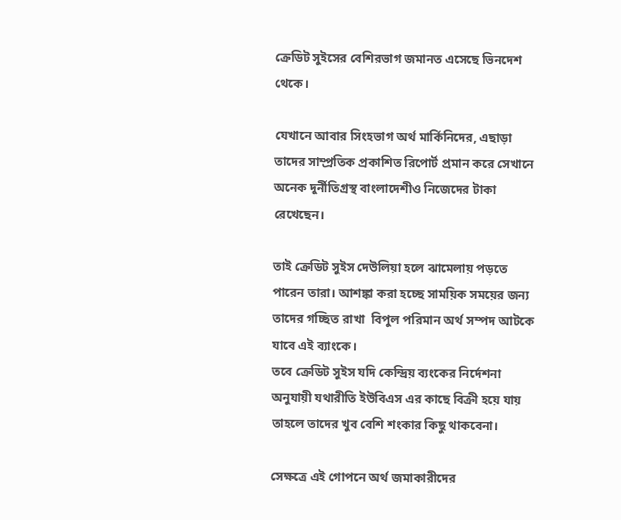ক্রেডিট সুইসের বেশিরভাগ জমানত এসেছে ভিনদেশ থেকে।

যেখানে আবার সিংহভাগ অর্থ মার্কিনিদের, এছাড়া তাদের সাম্প্রতিক প্রকাশিত রিপোর্ট প্রমান করে সেখানে অনেক দুর্নীতিগ্রস্থ বাংলাদেশীও নিজেদের টাকা রেখেছেন।

তাই ক্রেডিট সুইস দেউলিয়া হলে ঝামেলায় পড়তে পারেন তারা। আশঙ্কা করা হচ্ছে সাময়িক সময়ের জন্য তাদের গচ্ছিত রাখা  বিপুল পরিমান অর্থ সম্পদ আটকে যাবে এই ব্যাংকে।
তবে ক্রেডিট সুইস যদি কেন্দ্রিয় ব্যংকের নির্দেশনা অনুযায়ী যথারীতি ইউবিএস এর কাছে বিক্রী হয়ে যায় তাহলে তাদের খুব বেশি শংকার কিছু থাকবেনা।

সেক্ষত্রে এই গোপনে অর্থ জমাকারীদের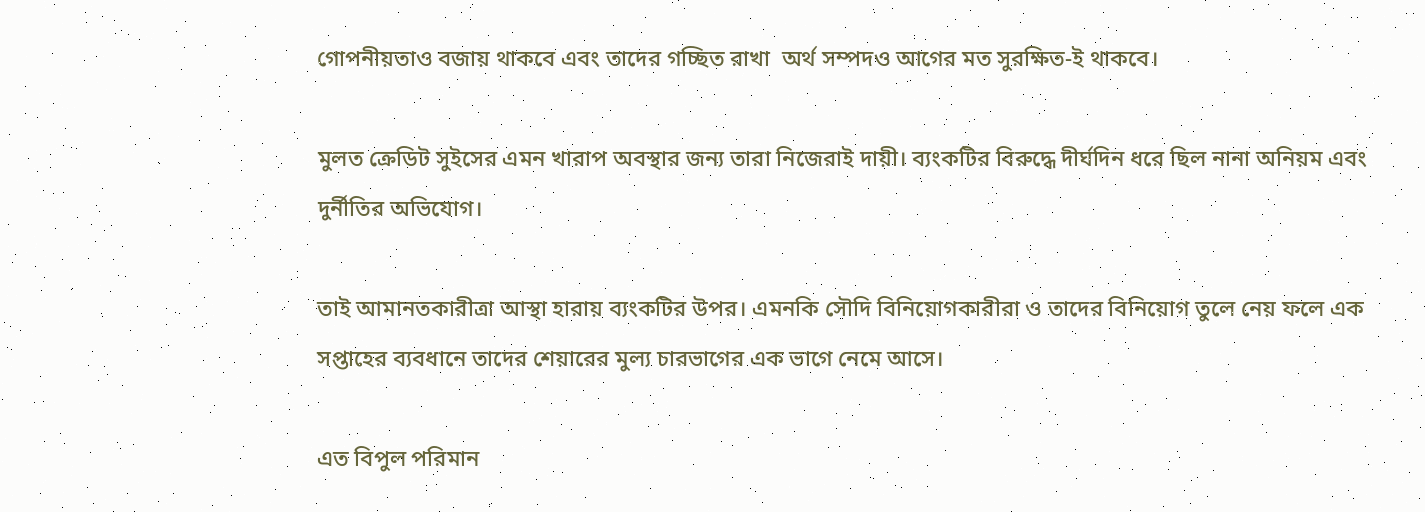গোপনীয়তাও বজায় থাকবে এবং তাদের গচ্ছিত রাখা  অর্থ সম্পদও আগের মত সুরক্ষিত-ই থাকবে।

মুলত ক্রেডিট সুইসের এমন খারাপ অবস্থার জন্য তারা নিজেরাই দায়ী। ব্যংকটির বিরুদ্ধে দীর্ঘদিন ধরে ছিল নানা অনিয়ম এবং দুর্নীতির অভিযোগ।

তাই আমানতকারীত্রা আস্থা হারায় ব্যংকটির উপর। এমনকি সৌদি বিনিয়োগকারীরা ও তাদের বিনিয়োগ তুলে নেয় ফলে এক সপ্তাহের ব্যবধানে তাদের শেয়ারের মুল্য চারভাগের এক ভাগে নেমে আসে।

এত বিপুল পরিমান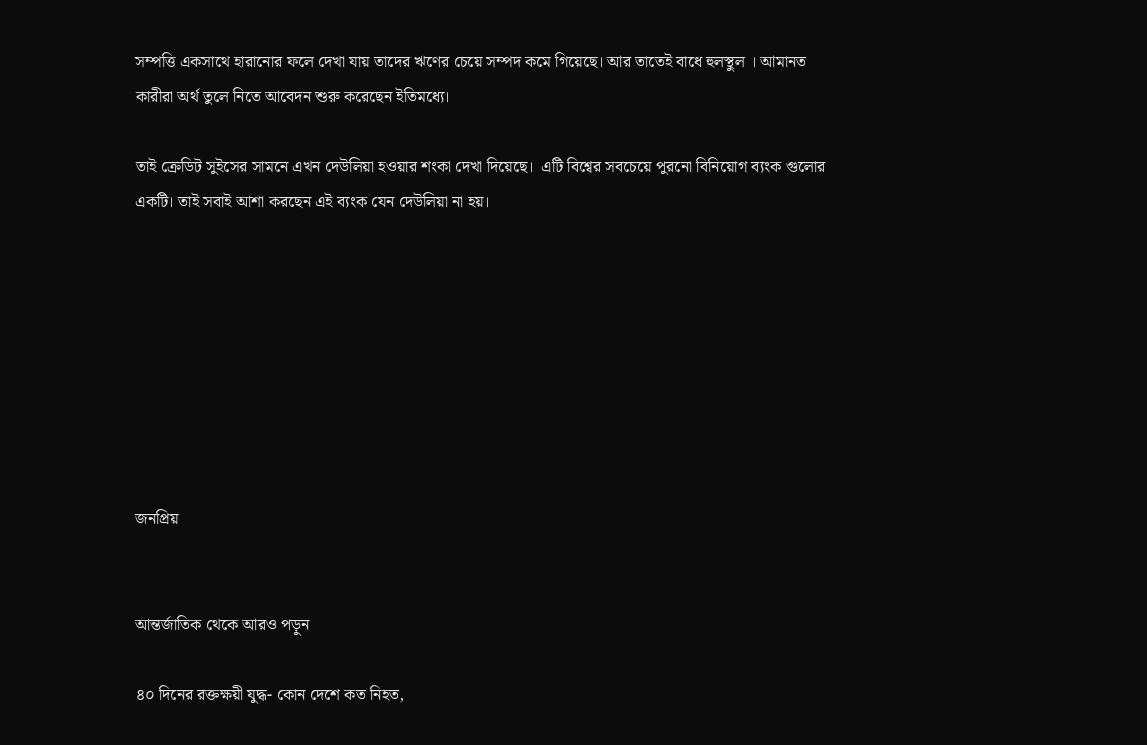সম্পত্তি একসাথে হারানোর ফলে দেখা যায় তাদের ঋণের চেয়ে সম্পদ কমে গিয়েছে। আর তাতেই বাধে হুলস্থুল । আমানত কারীরা অর্থ তুলে নিতে আবেদন শুরু করেছেন ইতিমধ্যে।

তাই ক্রেডিট সুইসের সামনে এখন দেউলিয়া হওয়ার শংকা দেখা দিয়েছে।  এটি বিশ্বের সবচেয়ে পুরনো বিনিয়োগ ব্যংক গুলোর একটি। তাই সবাই আশা করছেন এই ব্যংক যেন দেউলিয়া না হয়।








জনপ্রিয়


আন্তর্জাতিক থেকে আরও পড়ুন

৪০ দিনের রক্তক্ষয়ী যুদ্ধ- কোন দেশে কত নিহত,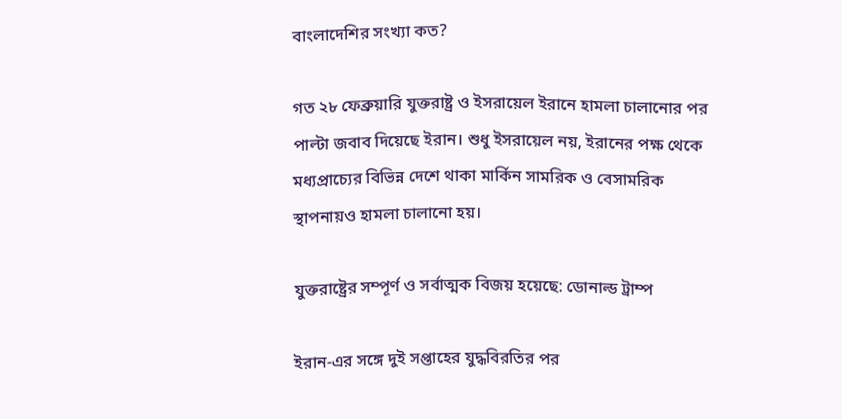বাংলাদেশির সংখ্যা কত?

গত ২৮ ফেব্রুয়ারি যুক্তরাষ্ট্র ও ইসরায়েল ইরানে হামলা চালানোর পর পাল্টা জবাব দিয়েছে ইরান। শুধু ইসরায়েল নয়, ইরানের পক্ষ থেকে মধ্যপ্রাচ্যের বিভিন্ন দেশে থাকা মার্কিন সামরিক ও বেসামরিক স্থাপনায়ও হামলা চালানো হয়।

যুক্তরাষ্ট্রের সম্পূর্ণ ও সর্বাত্মক বিজয় হয়েছে: ডোনাল্ড ট্রাম্প

ইরান-এর সঙ্গে দুই সপ্তাহের যুদ্ধবিরতির পর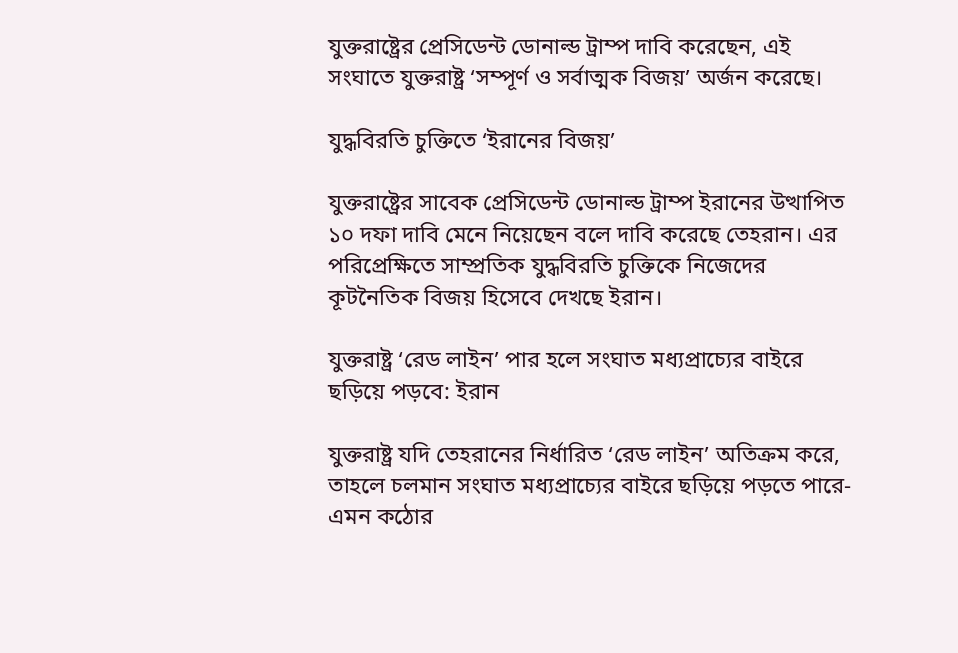যুক্তরাষ্ট্রের প্রেসিডেন্ট ডোনাল্ড ট্রাম্প দাবি করেছেন, এই সংঘাতে যুক্তরাষ্ট্র ‘সম্পূর্ণ ও সর্বাত্মক বিজয়’ অর্জন করেছে।

যুদ্ধবিরতি চুক্তিতে ‘ইরানের বিজয়’

যুক্তরাষ্ট্রের সাবেক প্রেসিডেন্ট ডোনাল্ড ট্রাম্প ইরানের উত্থাপিত ১০ দফা দাবি মেনে নিয়েছেন বলে দাবি করেছে তেহরান। এর পরিপ্রেক্ষিতে সাম্প্রতিক যুদ্ধবিরতি চুক্তিকে নিজেদের কূটনৈতিক বিজয় হিসেবে দেখছে ইরান।

যুক্তরাষ্ট্র ‘রেড লাইন’ পার হলে সংঘাত মধ্যপ্রাচ্যের বাইরে ছড়িয়ে পড়বে: ইরান

যুক্তরাষ্ট্র যদি তেহরানের নির্ধারিত ‘রেড লাইন’ অতিক্রম করে, তাহলে চলমান সংঘাত মধ্যপ্রাচ্যের বাইরে ছড়িয়ে পড়তে পারে- এমন কঠোর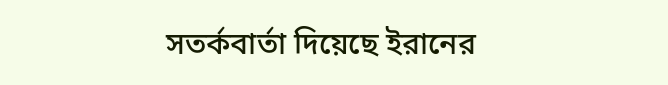সতর্কবার্তা দিয়েছে ইরানের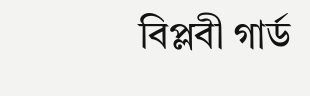বিপ্লবী গার্ড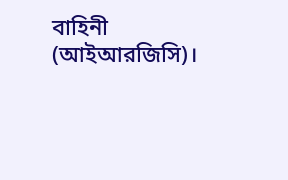বাহিনী (আইআরজিসি)।